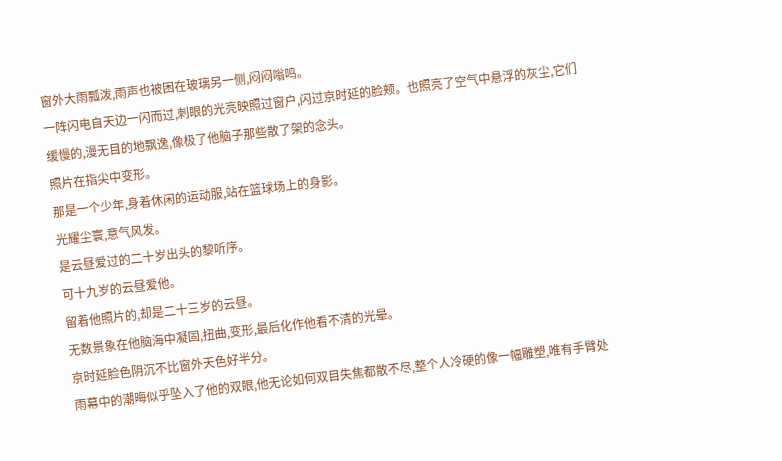窗外大雨瓢泼,雨声也被困在玻璃另一侧,闷闷嗡鸣。
一阵闪电自天边一闪而过,刺眼的光亮映照过窗户,闪过京时延的脸颊。也照亮了空气中悬浮的灰尘,它们缓慢的,漫无目的地飘逸,像极了他脑子那些散了架的念头。
照片在指尖中变形。
那是一个少年,身着休闲的运动服,站在篮球场上的身影。
光耀尘寰,意气风发。
是云昼爱过的二十岁出头的黎听序。
可十九岁的云昼爱他。
留着他照片的,却是二十三岁的云昼。
无数景象在他脑海中凝固,扭曲,变形,最后化作他看不清的光晕。
京时延脸色阴沉不比窗外天色好半分。
雨幕中的潮晦似乎坠入了他的双眼,他无论如何双目失焦都散不尽,整个人冷硬的像一幅雕塑,唯有手臂处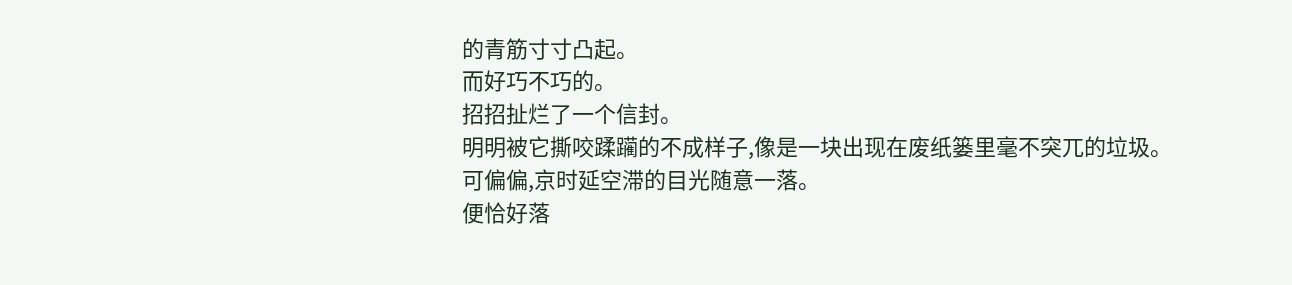的青筋寸寸凸起。
而好巧不巧的。
招招扯烂了一个信封。
明明被它撕咬蹂躏的不成样子,像是一块出现在废纸篓里毫不突兀的垃圾。
可偏偏,京时延空滞的目光随意一落。
便恰好落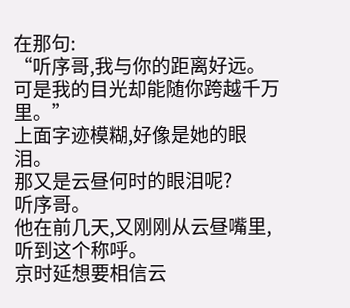在那句:
“听序哥,我与你的距离好远。可是我的目光却能随你跨越千万里。”
上面字迹模糊,好像是她的眼泪。
那又是云昼何时的眼泪呢?
听序哥。
他在前几天,又刚刚从云昼嘴里,听到这个称呼。
京时延想要相信云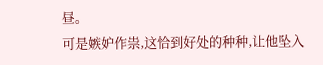昼。
可是嫉妒作祟,这恰到好处的种种,让他坠入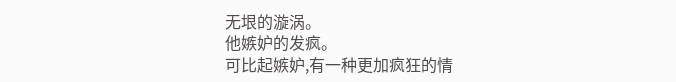无垠的漩涡。
他嫉妒的发疯。
可比起嫉妒,有一种更加疯狂的情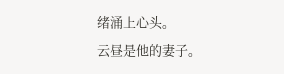绪涌上心头。
云昼是他的妻子。